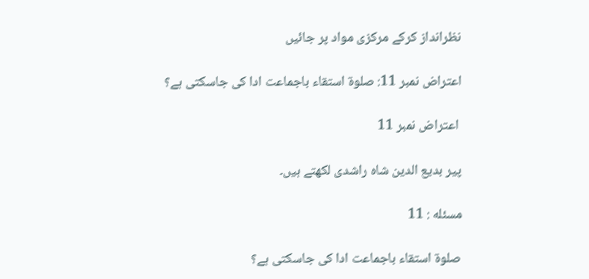نظرانداز کرکے مرکزی مواد پر جائیں

اعتراض نمبر 11: صلوۃ استقاء باجماعت ادا کی جاسکتی ہے؟

 اعتراض نمبر 11

پیر بدیع الدین شاہ راشدی لکھتے ہیں۔

مسئله : 11

صلوۃ استقاء باجماعت ادا کی جاسکتی ہے؟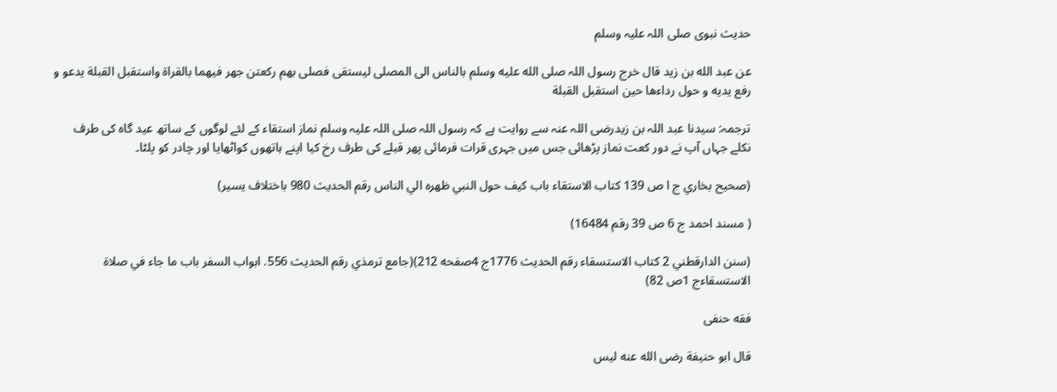حدیث نبوی صلی اللہ علیہ وسلم

عن عبد الله بن زيد قال خرج رسول اللہ صلى الله عليه وسلم بالناس الى المصلى ليستقى فصلى بهم ركعتن جهر فيهما بالقراة واستقبل القبلة يدعو و رفع یدیه و حول رداءها حين استقبل القبلة

ترجمہ: سیدنا عبد اللہ بن زیدرضی اللہ عنہ سے روایت ہے کہ رسول اللہ صلی اللہ علیہ وسلم نماز استقاء کے لئے لوگوں کے ساتھ عید گاہ کی طرف نکلے جہاں آپ نے دور کعت نماز پڑھائی جس میں جہری قرات فرمائی پھر قبلے کی طرف رخ کیا اپنے ہاتھوں کواٹھایا اور چادر کو پلٹا۔

(صحيح بخاري ج ا ص 139 كتاب الاستقاء باب كيف حول النبي ظهره الي الناس رقم الحديث 980 باختلاف يسير)

( مسند احمد ج 6 ص 39 رقم 16484)

(سنن الدارقطني 2 كتاب الاستسقاء رقم الحديث 1776ج 4صفحه 212)(جامع ترمذي رقم الحديث 556. ابواب السفر باب ما جاء في صلاة الاستسقاءج 1ص 82)

فقه حنفی

قال ابو حنيفة رضى الله عنه ليس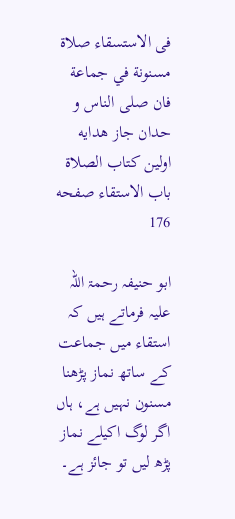فى الاستسقاء صلاة مسنونة في جماعة فان صلی الناس و حدان جاز هدایه اولین کتاب الصلاة باب الاستقاء صفحه 176

ابو حنیفہ رحمۃ اللہ علیہ فرماتے ہیں کہ استقاء میں جماعت کے ساتھ نماز پڑھنا مسنون نہیں ہے، ہاں اگر لوگ اکیلے نماز پڑھ لیں تو جائز ہے۔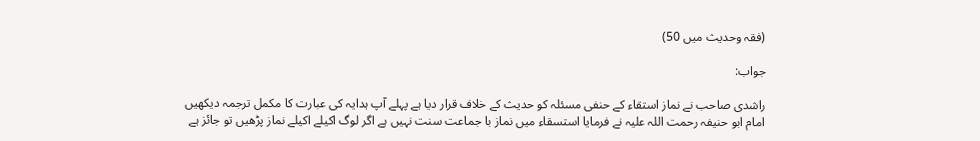(فقہ وحدیث میں 50)

جواب:

راشدی صاحب نے نماز استقاء کے حنفی مسئلہ کو حدیث کے خلاف قرار دیا ہے پہلے آپ ہدایہ کی عبارت کا مکمل ترجمہ دیکھیں امام ابو حنیفہ رحمت اللہ علیہ نے فرمایا استسقاء میں نماز با جماعت سنت نہیں ہے اگر لوگ اکیلے اکیلے نماز پڑھیں تو جائز ہے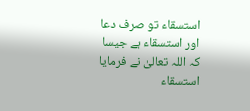استسقاء تو صرف دعا اور استسقاء ہے جیسا کہ اللہ تعالیٰ نے فرمایا استسقاء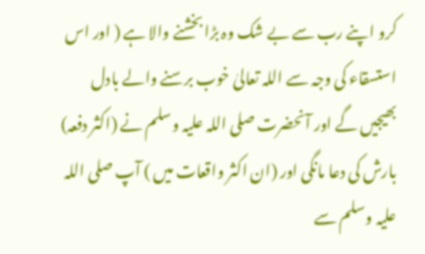کرو اپنے رب سے بے شک وہ بڑا بخشنے والا ہے ( اور اس استسقاء کی وجہ سے اللہ تعالیٰ خوب برسنے والے بادل بھیجیں گے اور آنحضرت صلی اللہ علیہ وسلم نے (اکثر دفعہ) بارش کی دعا مانگی اور (ان اکثر واقعات میں ) آپ صلی اللہ علیہ وسلم سے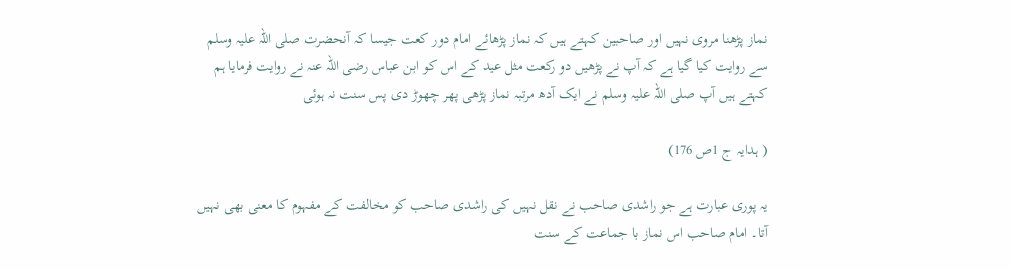نماز پڑھنا مروی نہیں اور صاحبین کہتے ہیں کہ نماز پڑھائے امام دور کعت جیسا کہ آنحضرت صلی اللہ علیہ وسلم سے روایت کیا گیا ہے کہ آپ نے پڑھیں دو رکعت مثل عید کے اس کو ابن عباس رضی اللہ عنہ نے روایت فرمایا ہم کہتے ہیں آپ صلی اللہ علیہ وسلم نے ایک آدھ مرتبہ نماز پڑھی پھر چھوڑ دی پس سنت نہ ہوئی

( ہدایہ ج 1ص 176)

یہ پوری عبارت ہے جو راشدی صاحب نے نقل نہیں کی راشدی صاحب کو مخالفت کے مفہوم کا معنی بھی نہیں آتا۔ امام صاحب اس نماز با جماعت کے سنت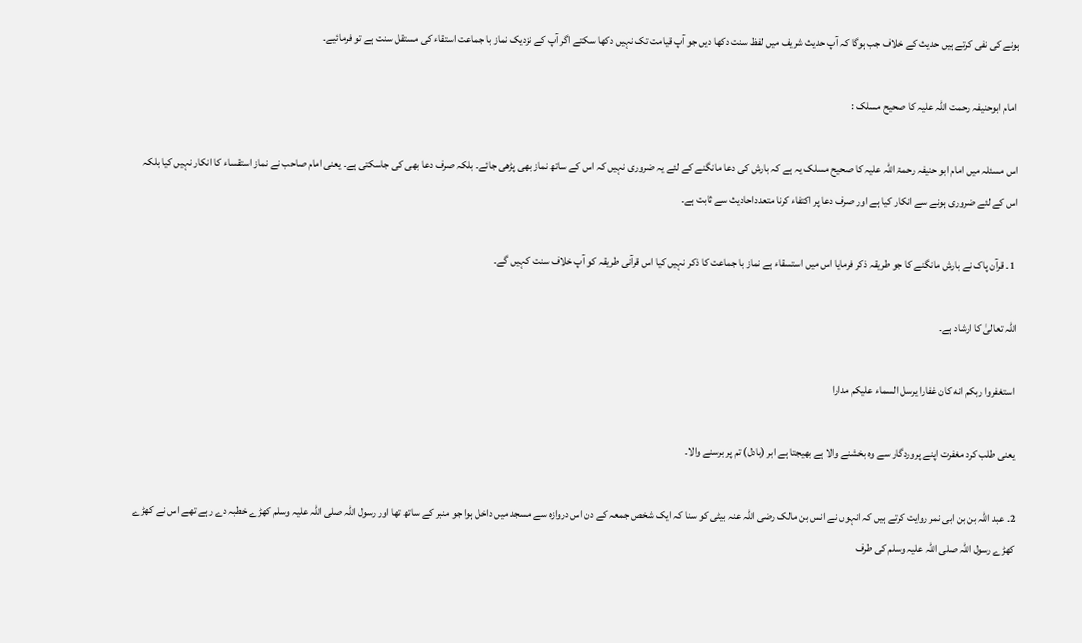ہونے کی نفی کرتے ہیں حدیث کے خلاف جب ہوگا کہ آپ حدیث شریف میں لفظ سنت دکھا دیں جو آپ قیامت تک نہیں دکھا سکتے اگر آپ کے نزدیک نماز با جماعت استقاء کی مستقل سنت ہے تو فرمائیے۔

 امام ابوحنیفہ رحمت اللہ علیہ کا صحیح مسلک :

اس مسئلہ میں امام ابو حنیفہ رحمۃ اللہ علیہ کا صحیح مسلک یہ ہے کہ بارش کی دعا مانگنے کے لئے یہ ضروری نہیں کہ اس کے ساتھ نماز بھی پڑھی جائے۔ بلکہ صرف دعا بھی کی جاسکتی ہے۔ یعنی امام صاحب نے نماز استقساء کا انکار نہیں کیا بلکہ اس کے لئے ضروری ہونے سے انکار کیا ہے اور صرف دعا پر اکتفاء کرنا متعدداحادیث سے ثابت ہے۔

 1۔ قرآن پاک نے بارش مانگنے کا جو طریقہ ذکر فرمایا اس میں استسقاء ہے نماز با جماعت کا ذکر نہیں کیا اس قرآنی طریقہ کو آپ خلاف سنت کہیں گے۔

اللہ تعالیٰ کا ارشاد ہے۔

 استغفروا ربكم انه كان غفارا يرسل السماء عليكم مدارا

یعنی طلب کرد مغفرت اپنے پروردگار سے وہ بخشنے والا ہے بھیجتا ہے ابر (بادل) تم پر برسنے والا۔

2۔ عبد اللہ بن بن ابی نمر روایت کرتے ہیں کہ انہوں نے انس بن مالک رضی اللہ عنہ بیٹی کو سنا کہ ایک شخص جمعہ کے دن اس دروازہ سے مسجد میں داخل ہوا جو منبر کے ساتھ تھا اور رسول اللہ صلی اللہ علیہ وسلم کھڑے خطبہ دے رہے تھے اس نے کھڑے کھڑے رسول اللہ صلی اللہ علیہ وسلم کی طرف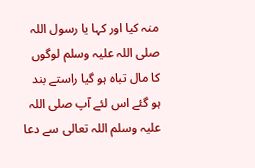منہ کیا اور کہا یا رسول اللہ صلی اللہ علیہ وسلم لوگوں کا مال تباہ ہو گیا راستے بند ہو گئے اس لئے آپ صلی اللہ علیہ وسلم اللہ تعالی سے دعا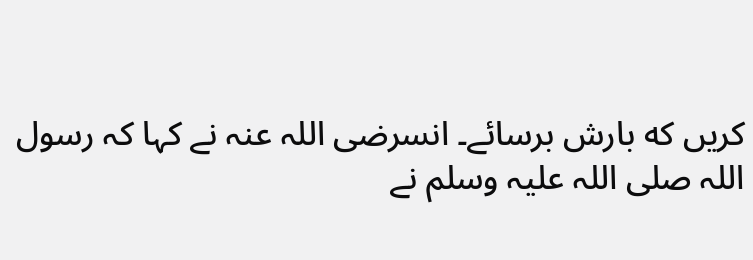کریں که بارش برسائے۔ انسرضی اللہ عنہ نے کہا کہ رسول اللہ صلی اللہ علیہ وسلم نے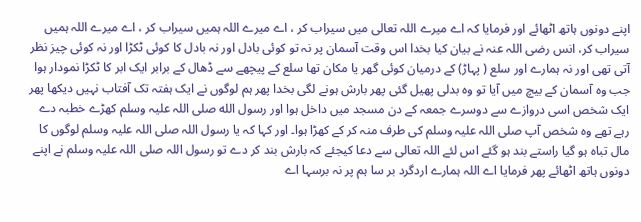اپنے دونوں ہاتھ اٹھائے اور فرمایا کہ اے میرے اللہ تعالی میں سیراب کر ، اے میرے اللہ ہمیں سیراب کر ، اے میرے اللہ ہمیں سیراب کر، انس رضی اللہ عنہ نے بیان کیا بخدا اس وقت آسمان پر نہ تو کوئی بادل اور نہ بادل کا کوئی ٹکڑا اور نہ کوئی چیز نظر آتی تھی اور نہ ہمارے اور سلع ( پہاڑ) کے درمیان کوئی گھر یا مکان تھا سلع کے پیچھے سے ڈھال کے برابر ایک ابر کا ٹکڑا نمودار ہوا جب وہ آسمان کے بیچ میں آیا تو وہ بدلی پھیل گئی پھر بارش ہونے لگی بخدا پھر ہم لوگوں نے ایک ہفتہ تک آفتاب نہیں دیکھا پھر ایک شخص اسی دروازے سے دوسرے جمعہ کے دن مسجد میں داخل ہوا اور رسول الله صلی اللہ علیہ وسلم کھڑے خطبہ دے رہے تھے وہ شخص آپ صلی اللہ علیہ وسلم کی طرف منہ کر کے کھڑا ہوا۔ اور کہا کہ یا رسول اللہ صلی اللہ علیہ وسلم لوگوں کا مال تباہ ہو گیا راستے بند ہو گئے اس لئے اللہ تعالی سے دعا کیجئے کہ بارش بند کر دے تو رسول اللہ صلی اللہ علیہ وسلم نے اپنے دونوں ہاتھ اٹھائے پھر فرمایا اے اللہ ہمارے اردگرد بر سا ہم پر نہ برسہا اے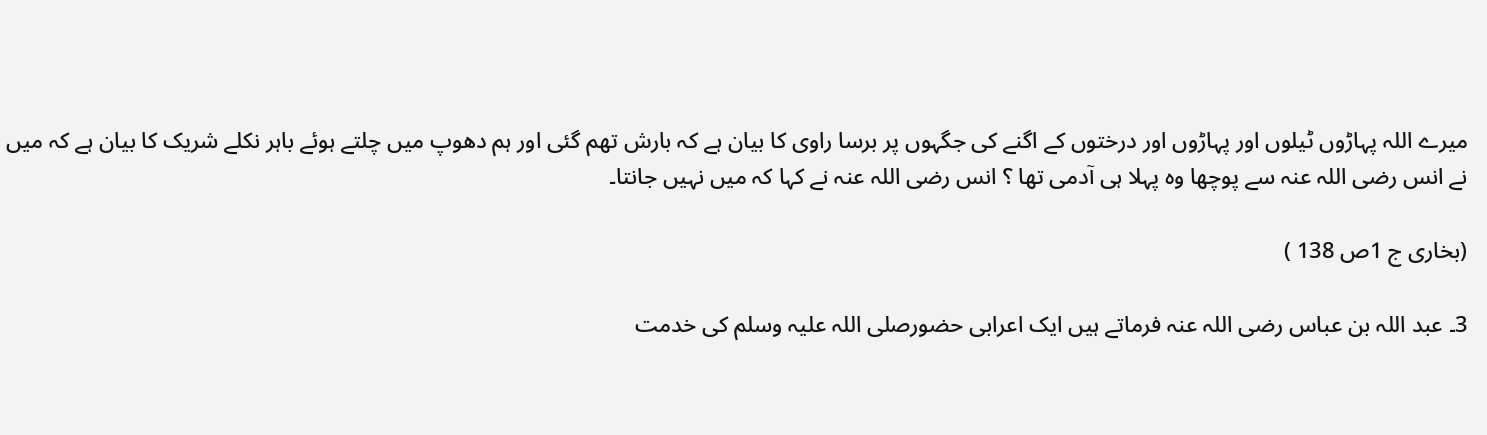میرے اللہ پہاڑوں ٹیلوں اور پہاڑوں اور درختوں کے اگنے کی جگہوں پر برسا راوی کا بیان ہے کہ بارش تھم گئی اور ہم دھوپ میں چلتے ہوئے باہر نکلے شریک کا بیان ہے کہ میں نے انس رضی اللہ عنہ سے پوچھا وہ پہلا ہی آدمی تھا ؟ انس رضی اللہ عنہ نے کہا کہ میں نہیں جانتا۔

(بخاری ج 1ص 138 )

3۔ عبد اللہ بن عباس رضی اللہ عنہ فرماتے ہیں ایک اعرابی حضورصلی اللہ علیہ وسلم کی خدمت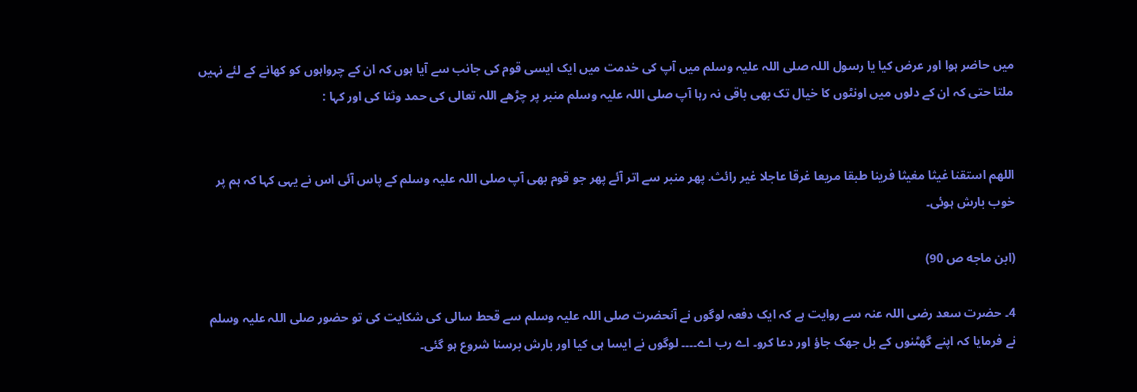میں حاضر ہوا اور عرض کیا یا رسول اللہ صلی اللہ علیہ وسلم میں آپ کی خدمت میں ایک ایسی قوم کی جانب سے آیا ہوں کہ ان کے چرواہوں کو کھانے کے لئے نہیں ملتا حتی کہ ان کے دلوں میں اونٹوں کا خیال تک بھی باقی نہ رہا آپ صلی اللہ علیہ وسلم منبر پر چڑھے اللہ تعالی کی حمد وثنا کی اور کہا :


اللهم استقنا غيثا مغيثا فرينا طبقا مريعا غرقا عاجلا غير رائث. پھر منبر سے اتر آئے پھر جو قوم بھی آپ صلی اللہ علیہ وسلم کے پاس آئی اس نے یہی کہا کہ ہم پر خوب بارش ہوئی۔

(ابن ماجه ص 90)

4۔ حضرت سعد رضی اللہ عنہ سے روایت ہے کہ ایک دفعہ لوگوں نے آنحضرت صلی اللہ علیہ وسلم سے قحط سالی کی شکایت کی تو حضور صلی اللہ علیہ وسلم نے فرمایا کہ اپنے گھٹنوں کے بل جھک جاؤ اور دعا کرو۔ اے رب اے۔۔۔۔ لوگوں نے ایسا ہی کیا اور بارش برسنا شروع ہو گئی۔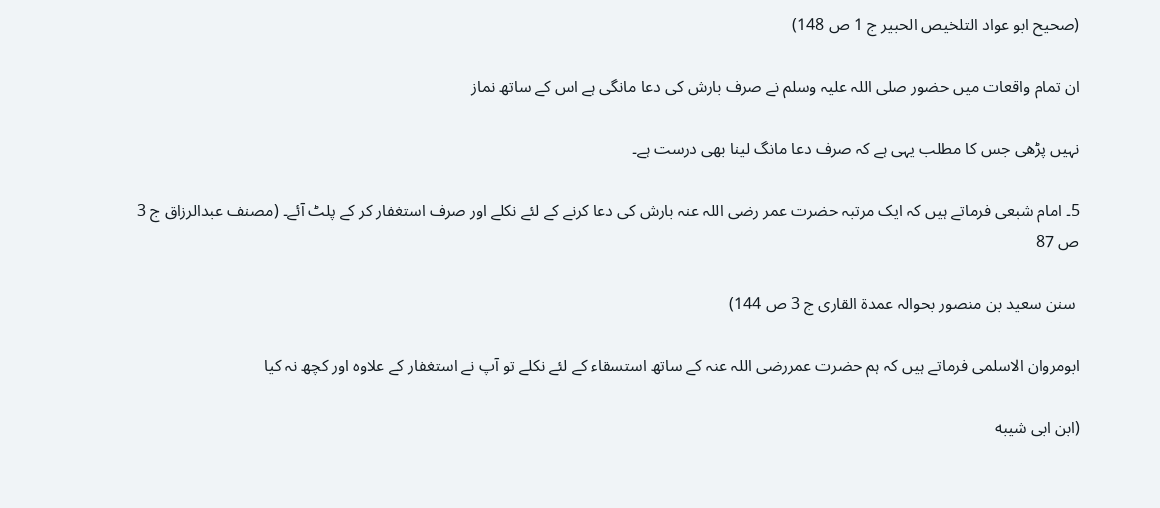(صحیح ابو عواد التلخيص الحبير ج 1 ص 148)

ان تمام واقعات میں حضور صلی اللہ علیہ وسلم نے صرف بارش کی دعا مانگی ہے اس کے ساتھ نماز

نہیں پڑھی جس کا مطلب یہی ہے کہ صرف دعا مانگ لینا بھی درست ہے۔

5۔ امام شبعی فرماتے ہیں کہ ایک مرتبہ حضرت عمر رضی اللہ عنہ بارش کی دعا کرنے کے لئے نکلے اور صرف استغفار کر کے پلٹ آئے۔ (مصنف عبدالرزاق ج 3 ص 87

 سنن سعید بن منصور بحوالہ عمدة القاری ج 3 ص 144)

ابومروان الاسلمی فرماتے ہیں کہ ہم حضرت عمررضی اللہ عنہ کے ساتھ استسقاء کے لئے نکلے تو آپ نے استغفار کے علاوہ اور کچھ نہ کیا

(ابن ابی شیبه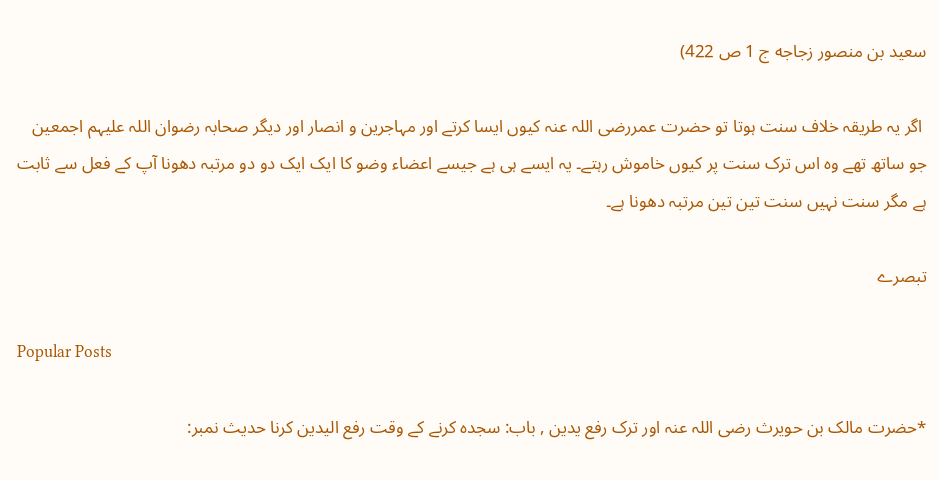سعید بن منصور زجاجه ج 1 ص 422)

 اگر یہ طریقہ خلاف سنت ہوتا تو حضرت عمررضی اللہ عنہ کیوں ایسا کرتے اور مہاجرین و انصار اور دیگر صحابہ رضوان اللہ علیہم اجمعین جو ساتھ تھے وہ اس ترک سنت پر کیوں خاموش رہتے۔ یہ ایسے ہی ہے جیسے اعضاء وضو کا ایک ایک دو دو مرتبہ دھونا آپ کے فعل سے ثابت ہے مگر سنت نہیں سنت تین تین مرتبہ دھونا ہے۔

تبصرے

Popular Posts

*حضرت مالک بن حویرث رضی اللہ عنہ اور ترک رفع یدین , باب: سجدہ کرنے کے وقت رفع الیدین کرنا حدیث نمبر: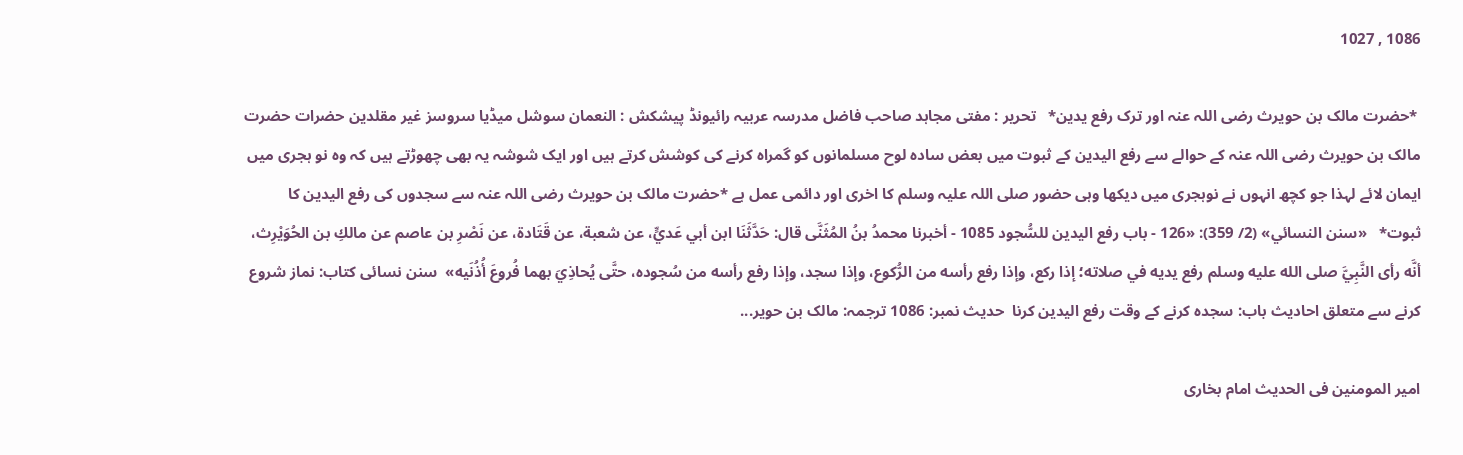1086 , 1027

 *حضرت مالک بن حویرث رضی اللہ عنہ اور ترک رفع یدین*   تحریر : مفتی مجاہد صاحب فاضل مدرسہ عربیہ رائیونڈ پیشکش : النعمان سوشل میڈیا سروسز غیر مقلدین حضرات حضرت مالک بن حویرث رضی اللہ عنہ کے حوالے سے رفع الیدین کے ثبوت میں بعض سادہ لوح مسلمانوں کو گمراہ کرنے کی کوشش کرتے ہیں اور ایک شوشہ یہ بھی چھوڑتے ہیں کہ وہ نو ہجری میں ایمان لائے لہذا جو کچھ انہوں نے نوہجری میں دیکھا وہی حضور صلی اللہ علیہ وسلم کا اخری اور دائمی عمل ہے *حضرت مالک بن حویرث رضی اللہ عنہ سے سجدوں کی رفع الیدین کا ثبوت*   «سنن النسائي» (2/ 359): «126 - باب رفع اليدين للسُّجود 1085 - أخبرنا محمدُ بنُ المُثَنَّى قال: حَدَّثَنَا ابن أبي عَديٍّ، عن شعبة، عن ‌قَتَادة، ‌عن ‌نَصْرِ بن عاصم عن مالكِ بن الحُوَيْرِث، أنَّه رأى النَّبِيَّ صلى الله عليه وسلم رفع يديه في صلاته؛ إذا ركع، وإذا رفع رأسه من الرُّكوع، وإذا سجد، وإذا رفع رأسه من سُجوده، حتَّى يُحاذِيَ بهما فُروعَ أُذُنَيه»  سنن نسائی کتاب: نماز شروع کرنے سے متعلق احادیث باب: سجدہ کرنے کے وقت رفع الیدین کرنا  حدیث نمبر: 1086 ترجمہ: مالک بن حویر...

امیر المومنین فی الحدیث امام بخاری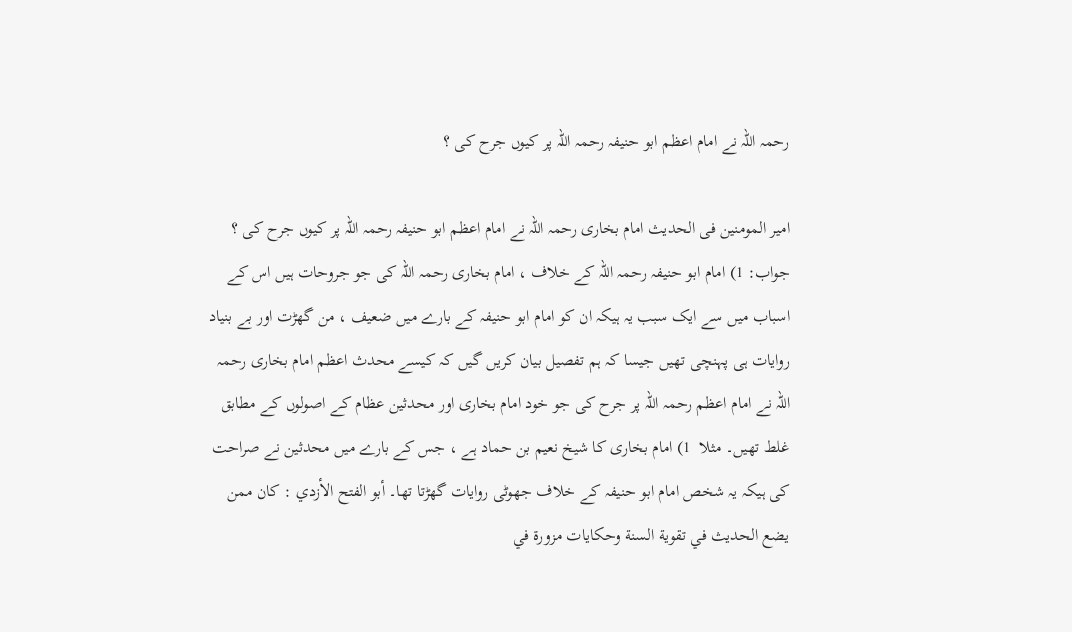رحمہ اللہ نے امام اعظم ابو حنیفہ رحمہ اللہ پر کیوں جرح کی ؟

امیر المومنین فی الحدیث امام بخاری رحمہ اللہ نے امام اعظم ابو حنیفہ رحمہ اللہ پر کیوں جرح کی ؟ جواب: 1) امام ابو حنیفہ رحمہ اللہ کے خلاف ، امام بخاری رحمہ اللہ کی جو جروحات ہیں اس کے اسباب میں سے ایک سبب یہ ہیکہ ان کو امام ابو حنیفہ کے بارے میں ضعیف ، من گھڑت اور بے بنیاد روایات ہی پہنچی تھیں جیسا کہ ہم تفصیل بیان کریں گیں کہ کیسے محدث اعظم امام بخاری رحمہ اللہ نے امام اعظم رحمہ اللہ پر جرح کی جو خود امام بخاری اور محدثین عظام کے اصولوں کے مطابق غلط تھیں۔ مثلا  1) امام بخاری کا شیخ نعیم بن حماد ہے ، جس کے بارے میں محدثین نے صراحت کی ہیکہ یہ شخص امام ابو حنیفہ کے خلاف جھوٹی روایات گھڑتا تھا۔ أبو الفتح الأزدي : كان ممن يضع الحديث في تقوية السنة وحكايات مزورة في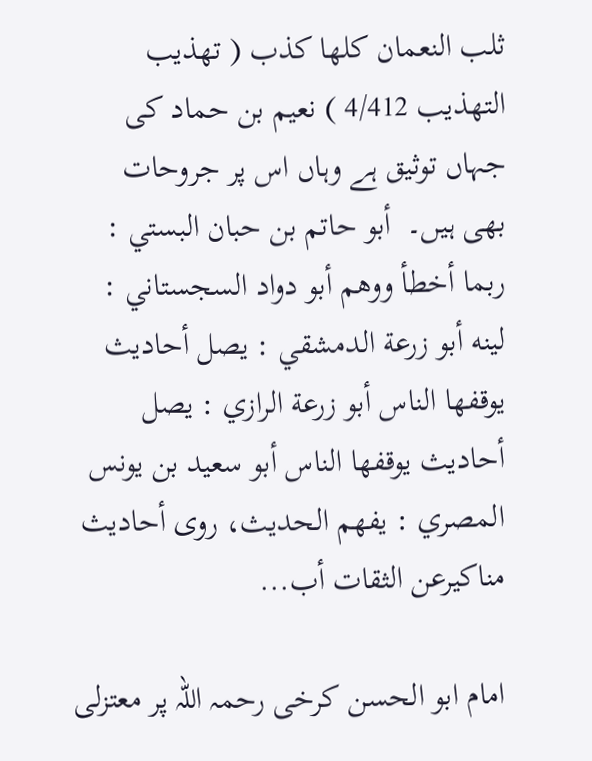ثلب النعمان كلها كذب ( تھذیب التھذیب 4/412 ) نعیم بن حماد کی جہاں توثیق ہے وہاں اس پر جروحات بھی ہیں۔  أبو حاتم بن حبان البستي : ربما أخطأ ووهم أبو دواد السجستاني : لينه أبو زرعة الدمشقي : يصل أحاديث يوقفها الناس أبو زرعة الرازي : يصل أحاديث يوقفها الناس أبو سعيد بن يونس المصري : يفهم الحديث، روى أحاديث مناكيرعن الثقات أب...

امام ابو الحسن کرخی رحمہ اللہ پر معتزلی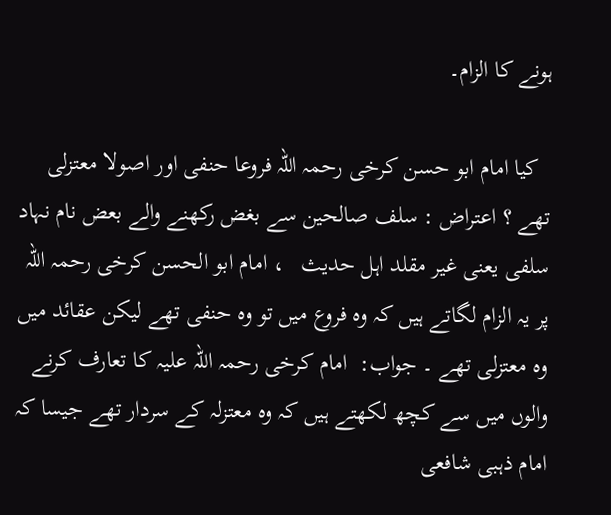ہونے کا الزام۔

  کیا امام ابو حسن کرخی رحمہ اللہ فروعا حنفی اور اصولا معتزلی تھے ؟ اعتراض : سلف صالحین سے بغض رکھنے والے بعض نام نہاد سلفی یعنی غیر مقلد اہل حدیث   ، امام ابو الحسن کرخی رحمہ اللہ پر یہ الزام لگاتے ہیں کہ وہ فروع میں تو وہ حنفی تھے لیکن عقائد میں وہ معتزلی تھے ۔ جواب:  امام کرخی رحمہ اللہ علیہ کا تعارف کرنے والوں میں سے کچھ لکھتے ہیں کہ وہ معتزلہ کے سردار تھے جیسا کہ امام ذہبی شافعی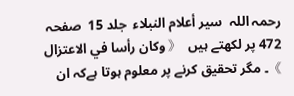رحمہ اللہ  سير أعلام النبلاء  جلد 15  صفحہ 472 پر لکھتے ہیں  《 وكان رأسا في الاعتزال 》۔ مگر تحقیق کرنے پر معلوم ہوتا ہےکہ ان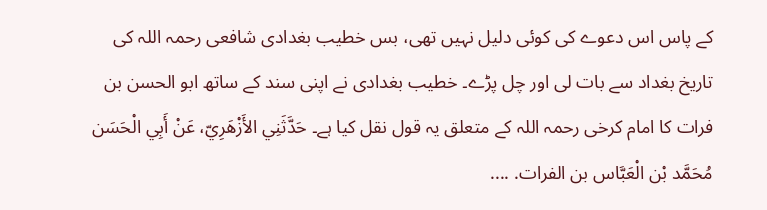کے پاس اس دعوے کی کوئی دلیل نہیں تھی، بس خطیب بغدادی شافعی رحمہ اللہ کی تاریخ بغداد سے بات لی اور چل پڑے۔ خطیب بغدادی نے اپنی سند کے ساتھ ابو الحسن بن فرات کا امام کرخی رحمہ اللہ کے متعلق یہ قول نقل کیا ہے۔ حَدَّثَنِي الأَزْهَرِيّ، عَنْ أَبِي الْحَسَن مُحَمَّد بْن الْعَبَّاس بن الفرات. ....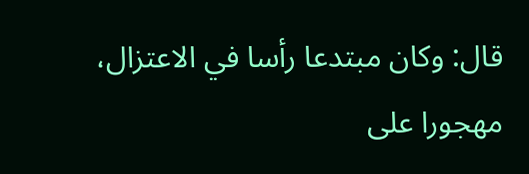قال: وكان مبتدعا رأسا في الاعتزال، مهجورا على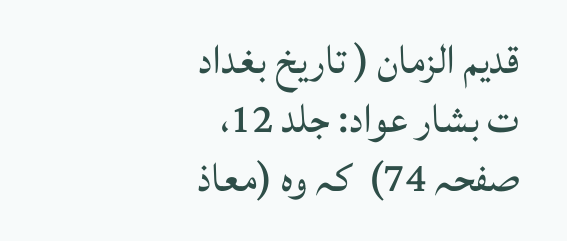قديم الزمان ( تاريخ بغداد ت بشار عواد: جلد 12،  صفحہ 74)  کہ وہ (معاذ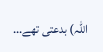اللہ) بدعتی تھے...